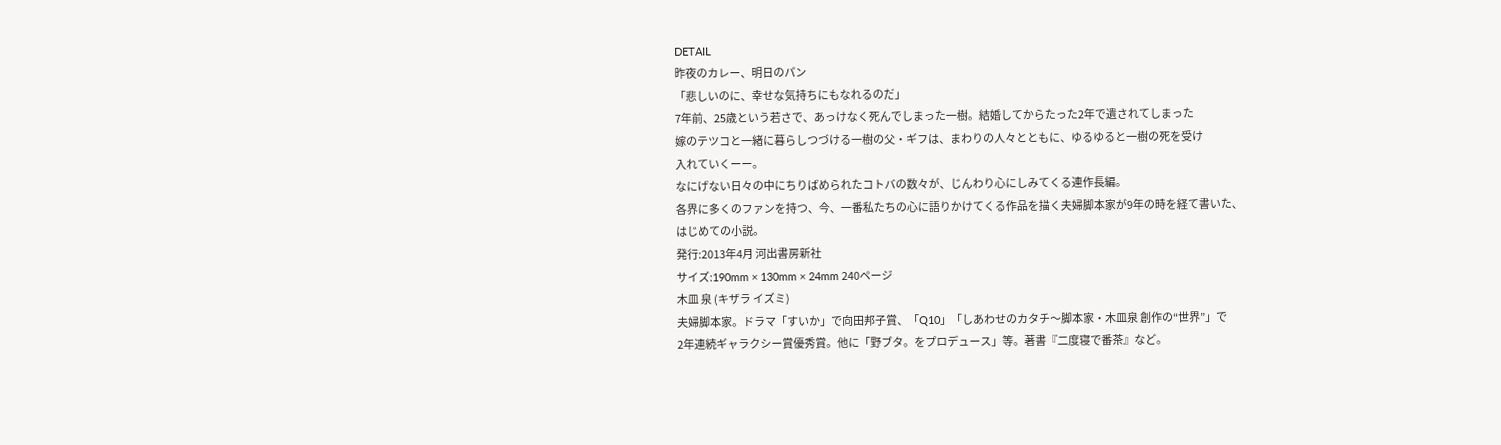DETAIL
昨夜のカレー、明日のパン
「悲しいのに、幸せな気持ちにもなれるのだ」
7年前、25歳という若さで、あっけなく死んでしまった一樹。結婚してからたった2年で遺されてしまった
嫁のテツコと一緒に暮らしつづける一樹の父・ギフは、まわりの人々とともに、ゆるゆると一樹の死を受け
入れていくーー。
なにげない日々の中にちりばめられたコトバの数々が、じんわり心にしみてくる連作長編。
各界に多くのファンを持つ、今、一番私たちの心に語りかけてくる作品を描く夫婦脚本家が9年の時を経て書いた、
はじめての小説。
発行:2013年4月 河出書房新社
サイズ:190mm × 130mm × 24mm 240ページ
木皿 泉 (キザラ イズミ)
夫婦脚本家。ドラマ「すいか」で向田邦子賞、「Q10」「しあわせのカタチ〜脚本家・木皿泉 創作の“世界”」で
2年連続ギャラクシー賞優秀賞。他に「野ブタ。をプロデュース」等。著書『二度寝で番茶』など。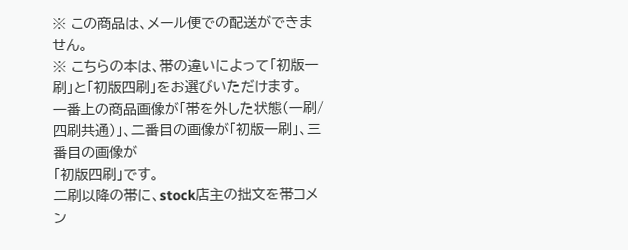※ この商品は、メール便での配送ができません。
※ こちらの本は、帯の違いによって「初版一刷」と「初版四刷」をお選びいただけます。
一番上の商品画像が「帯を外した状態(一刷/四刷共通)」、二番目の画像が「初版一刷」、三番目の画像が
「初版四刷」です。
二刷以降の帯に、stock店主の拙文を帯コメン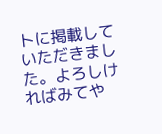トに掲載していただきました。よろしければみてや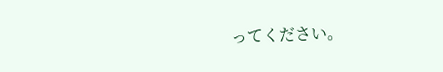ってください。